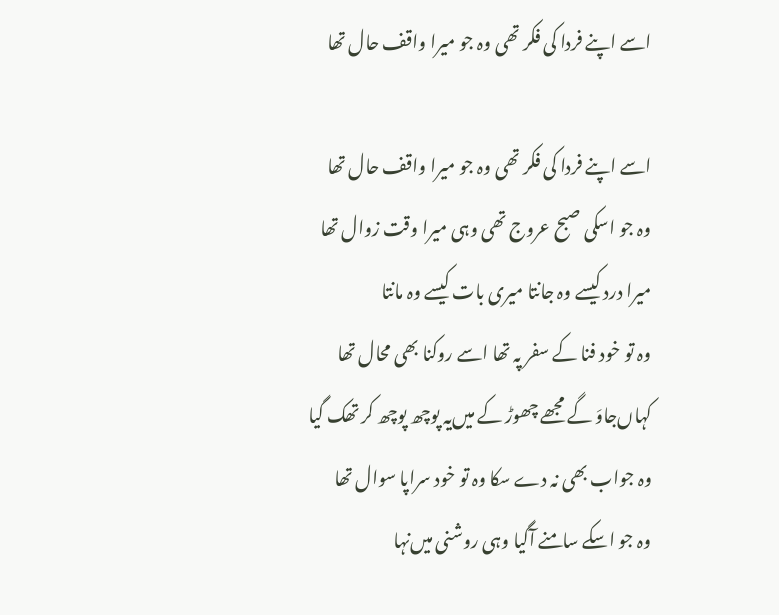اسے اپنے فردا کی فکر تھی وہ جو میرا واقف حال تھا

اسے اپنے فردا کی فکر تھی وہ جو میرا واقف حال تھا
وہ جو اسکی صبح عروج تھی وہی میرا وقت زوال تھا
میرا درد کیسے وہ جانتا میری بات کیسے وہ مانتا
وہ تو خود فنا کے سفر پہ تھا اسے روکنا بھی محال تھا
کہاں‌جاوَ گے مجھے چھوڑ کے میں‌یہ پوچھ پوچھ کر تھک گیا
وہ جواب بھی نہ دے سکا وہ تو خود سراپا سوال تھا
وہ جو اسکے سامنے آگیا وہی روشنی میں‌نہا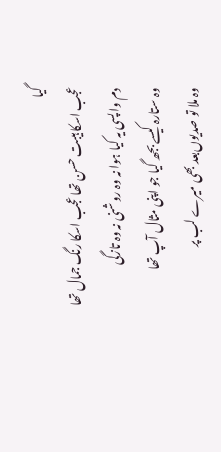گیا
عجب اسکا ہیبت حسن تھا عجب اسکا رنگ جمال تھا
دم واپسی یہ کیا ہوا نہ وہ روشنی نہ وہ تازگی
وہ ستارہ کیسے بجھ گیا جو اپنی مثال آپ تھا
وہ ملا تو صدیوں‌بعد بھی میرے لب پر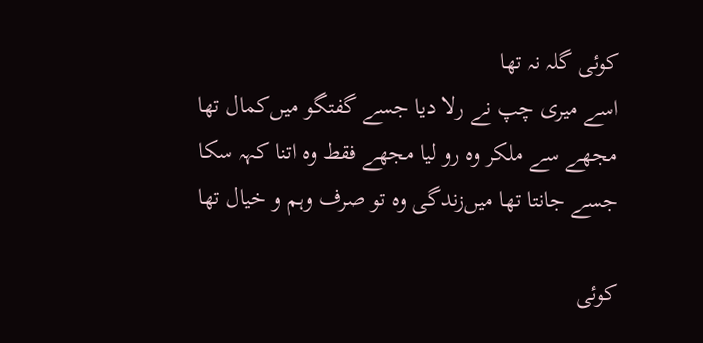کوئی گلہ نہ تھا
اسے میری چپ نے رلا دیا جسے گفتگو میں‌کمال تھا
مجھے سے ملکر وہ رو لیا مجھے فقط وہ اتنا کہہ سکا
جسے جانتا تھا میں‌زندگی وہ تو صرف وہم و خیال تھا

کوئی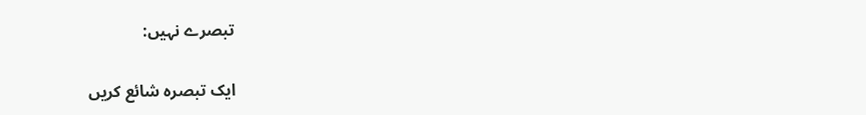تبصرے نہیں:

ایک تبصرہ شائع کریں